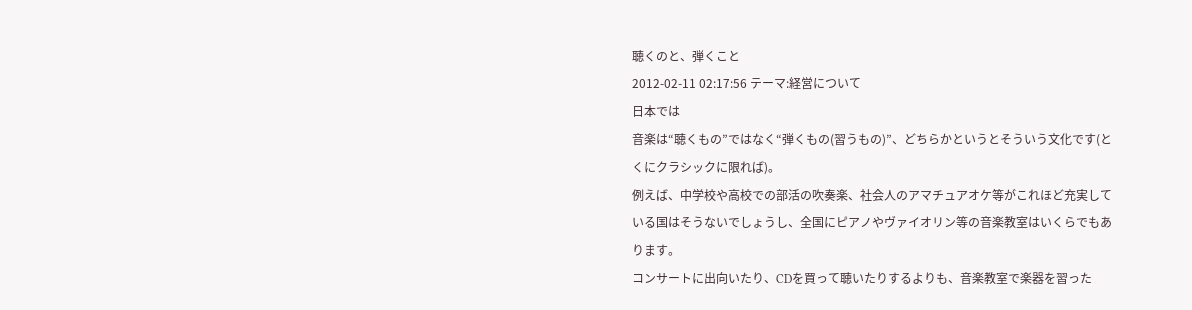聴くのと、弾くこと
2012-02-11 02:17:56 テーマ:経営について
日本では
音楽は“聴くもの”ではなく“弾くもの(習うもの)”、どちらかというとそういう文化です(とくにクラシックに限れば)。
例えば、中学校や高校での部活の吹奏楽、社会人のアマチュアオケ等がこれほど充実している国はそうないでしょうし、全国にピアノやヴァイオリン等の音楽教室はいくらでもあります。
コンサートに出向いたり、CDを買って聴いたりするよりも、音楽教室で楽器を習った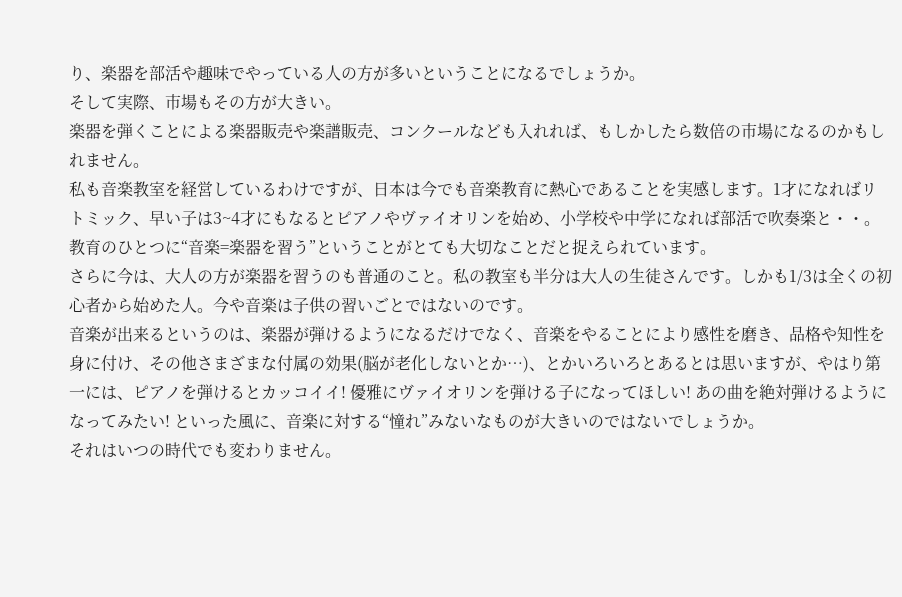り、楽器を部活や趣味でやっている人の方が多いということになるでしょうか。
そして実際、市場もその方が大きい。
楽器を弾くことによる楽器販売や楽譜販売、コンクールなども入れれば、もしかしたら数倍の市場になるのかもしれません。
私も音楽教室を経営しているわけですが、日本は今でも音楽教育に熱心であることを実感します。1才になればリトミック、早い子は3~4才にもなるとピアノやヴァイオリンを始め、小学校や中学になれば部活で吹奏楽と・・。教育のひとつに“音楽=楽器を習う”ということがとても大切なことだと捉えられています。
さらに今は、大人の方が楽器を習うのも普通のこと。私の教室も半分は大人の生徒さんです。しかも1/3は全くの初心者から始めた人。今や音楽は子供の習いごとではないのです。
音楽が出来るというのは、楽器が弾けるようになるだけでなく、音楽をやることにより感性を磨き、品格や知性を身に付け、その他さまざまな付属の効果(脳が老化しないとか…)、とかいろいろとあるとは思いますが、やはり第一には、ピアノを弾けるとカッコイイ! 優雅にヴァイオリンを弾ける子になってほしい! あの曲を絶対弾けるようになってみたい! といった風に、音楽に対する“憧れ”みないなものが大きいのではないでしょうか。
それはいつの時代でも変わりません。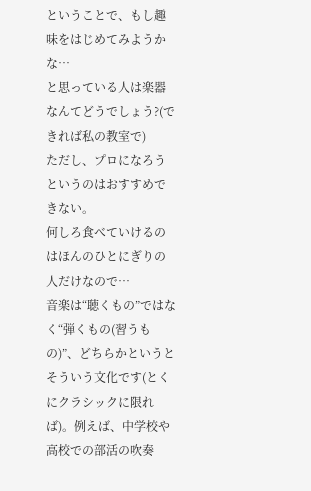ということで、もし趣味をはじめてみようかな…
と思っている人は楽器なんてどうでしょう?(できれば私の教室で)
ただし、プロになろうというのはおすすめできない。
何しろ食べていけるのはほんのひとにぎりの人だけなので…
音楽は“聴くもの”ではなく“弾くもの(習うもの)”、どちらかというとそういう文化です(とくにクラシックに限れば)。例えば、中学校や高校での部活の吹奏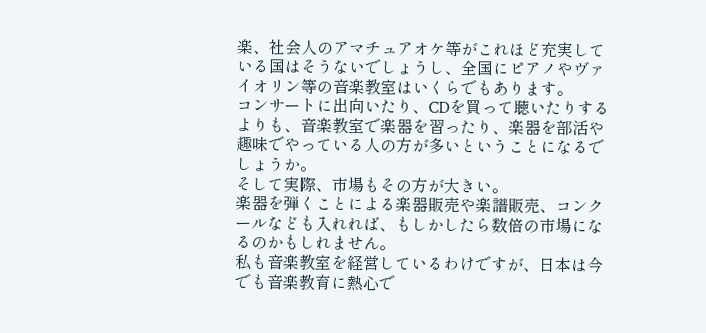楽、社会人のアマチュアオケ等がこれほど充実している国はそうないでしょうし、全国にピアノやヴァイオリン等の音楽教室はいくらでもあります。
コンサートに出向いたり、CDを買って聴いたりするよりも、音楽教室で楽器を習ったり、楽器を部活や趣味でやっている人の方が多いということになるでしょうか。
そして実際、市場もその方が大きい。
楽器を弾くことによる楽器販売や楽譜販売、コンクールなども入れれば、もしかしたら数倍の市場になるのかもしれません。
私も音楽教室を経営しているわけですが、日本は今でも音楽教育に熱心で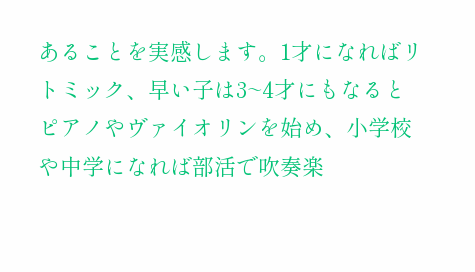あることを実感します。1才になればリトミック、早い子は3~4才にもなるとピアノやヴァイオリンを始め、小学校や中学になれば部活で吹奏楽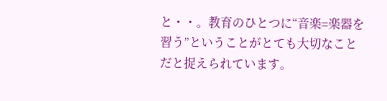と・・。教育のひとつに“音楽=楽器を習う”ということがとても大切なことだと捉えられています。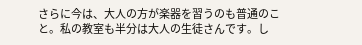さらに今は、大人の方が楽器を習うのも普通のこと。私の教室も半分は大人の生徒さんです。し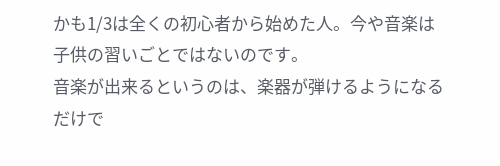かも1/3は全くの初心者から始めた人。今や音楽は子供の習いごとではないのです。
音楽が出来るというのは、楽器が弾けるようになるだけで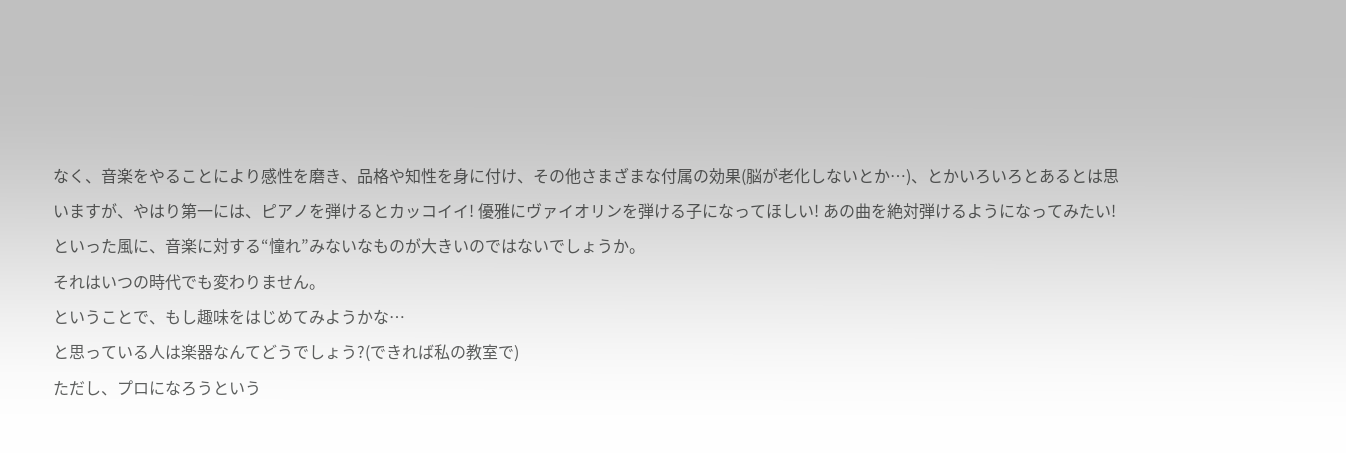なく、音楽をやることにより感性を磨き、品格や知性を身に付け、その他さまざまな付属の効果(脳が老化しないとか…)、とかいろいろとあるとは思いますが、やはり第一には、ピアノを弾けるとカッコイイ! 優雅にヴァイオリンを弾ける子になってほしい! あの曲を絶対弾けるようになってみたい! といった風に、音楽に対する“憧れ”みないなものが大きいのではないでしょうか。
それはいつの時代でも変わりません。
ということで、もし趣味をはじめてみようかな…
と思っている人は楽器なんてどうでしょう?(できれば私の教室で)
ただし、プロになろうという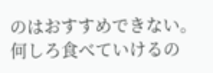のはおすすめできない。
何しろ食べていけるの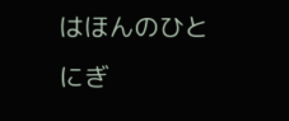はほんのひとにぎ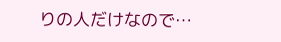りの人だけなので…